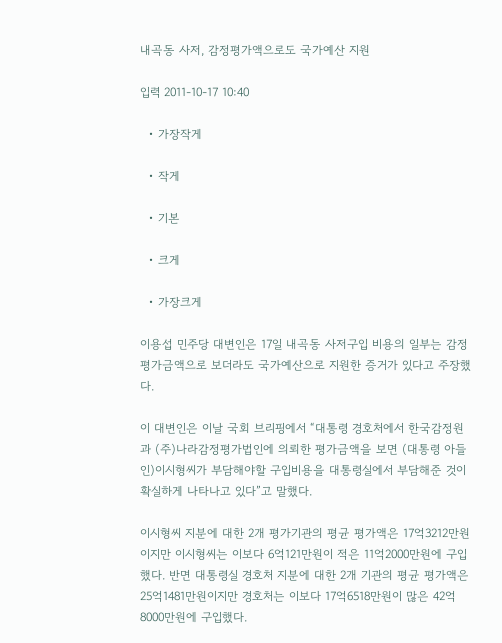내곡동 사저, 감정평가액으로도 국가예산 지원

입력 2011-10-17 10:40

  • 가장작게

  • 작게

  • 기본

  • 크게

  • 가장크게

이용섭 민주당 대변인은 17일 내곡동 사저구입 비용의 일부는 감정평가금액으로 보더라도 국가예산으로 지원한 증거가 있다고 주장했다.

이 대변인은 이날 국회 브리핑에서 “대통령 경호처에서 한국감정원과 (주)나라감정평가법인에 의뢰한 평가금액을 보면 (대통령 아들인)이시형씨가 부담해야할 구입비용을 대통령실에서 부담해준 것이 확실하게 나타나고 있다”고 말했다.

이시형씨 지분에 대한 2개 평가기관의 평균 평가액은 17억3212만원이지만 이시형씨는 이보다 6억121만원이 적은 11억2000만원에 구입했다. 반면 대통령실 경호처 지분에 대한 2개 기관의 평균 평가액은 25억1481만원이지만 경호처는 이보다 17억6518만원이 많은 42억8000만원에 구입했다.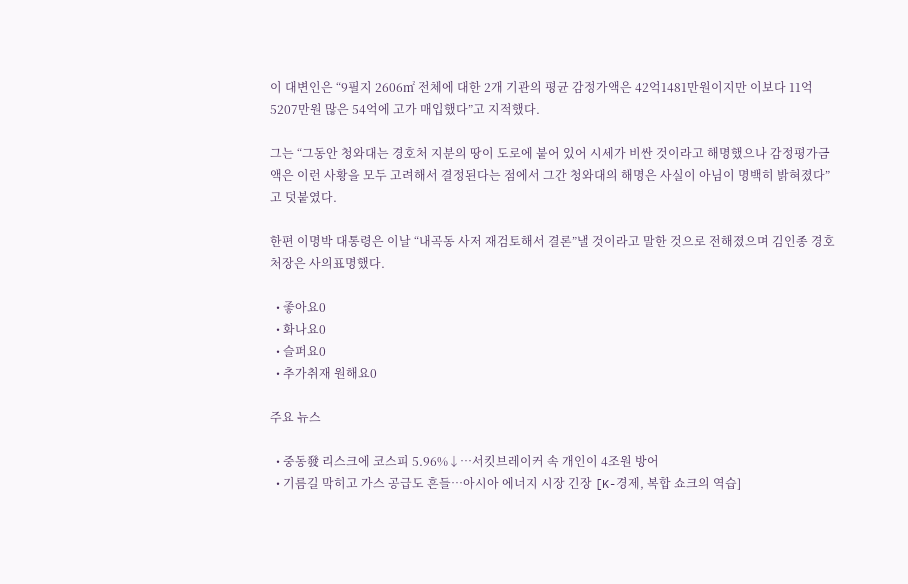이 대변인은 “9필지 2606㎡ 전체에 대한 2개 기관의 평균 감정가액은 42억1481만원이지만 이보다 11억5207만원 많은 54억에 고가 매입했다”고 지적했다.

그는 “그동안 청와대는 경호처 지분의 땅이 도로에 붙어 있어 시세가 비싼 것이라고 해명했으나 감정평가금액은 이런 사황을 모두 고려해서 결정된다는 점에서 그간 청와대의 해명은 사실이 아님이 명백히 밝혀졌다”고 덧붙였다.

한편 이명박 대통령은 이날 “내곡동 사저 재검토해서 결론”낼 것이라고 말한 것으로 전해졌으며 김인종 경호처장은 사의표명했다.

  • 좋아요0
  • 화나요0
  • 슬퍼요0
  • 추가취재 원해요0

주요 뉴스

  • 중동發 리스크에 코스피 5.96%↓⋯서킷브레이커 속 개인이 4조원 방어
  • 기름길 막히고 가스 공급도 흔들…아시아 에너지 시장 긴장 [K-경제, 복합 쇼크의 역습]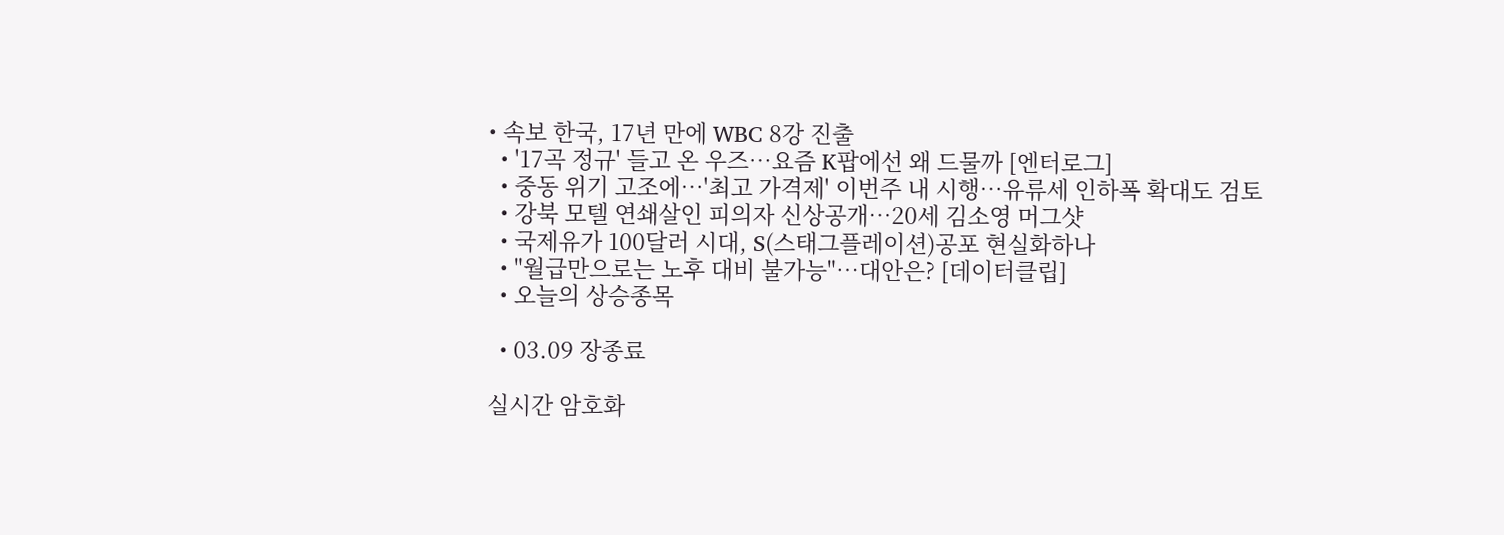• 속보 한국, 17년 만에 WBC 8강 진출
  • '17곡 정규' 들고 온 우즈⋯요즘 K팝에선 왜 드물까 [엔터로그]
  • 중동 위기 고조에…'최고 가격제' 이번주 내 시행…유류세 인하폭 확대도 검토
  • 강북 모텔 연쇄살인 피의자 신상공개…20세 김소영 머그샷
  • 국제유가 100달러 시대, S(스태그플레이션)공포 현실화하나
  • "월급만으로는 노후 대비 불가능"…대안은? [데이터클립]
  • 오늘의 상승종목

  • 03.09 장종료

실시간 암호화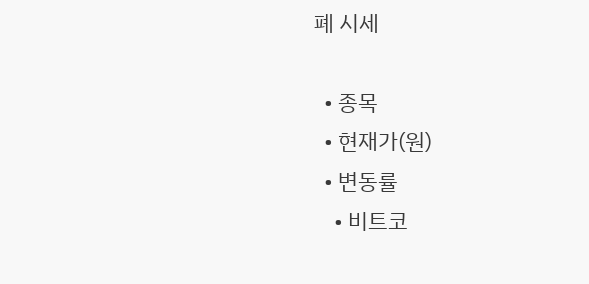폐 시세

  • 종목
  • 현재가(원)
  • 변동률
    • 비트코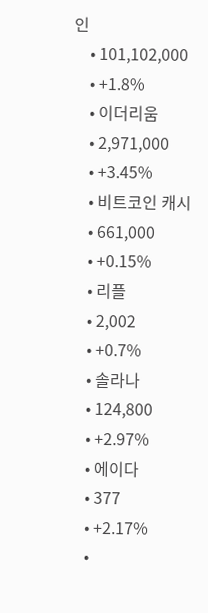인
    • 101,102,000
    • +1.8%
    • 이더리움
    • 2,971,000
    • +3.45%
    • 비트코인 캐시
    • 661,000
    • +0.15%
    • 리플
    • 2,002
    • +0.7%
    • 솔라나
    • 124,800
    • +2.97%
    • 에이다
    • 377
    • +2.17%
    •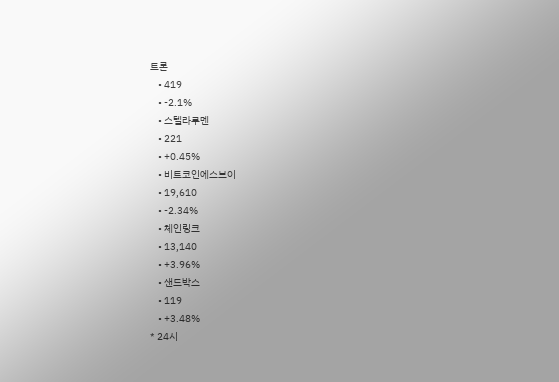트론
    • 419
    • -2.1%
    • 스텔라루멘
    • 221
    • +0.45%
    • 비트코인에스브이
    • 19,610
    • -2.34%
    • 체인링크
    • 13,140
    • +3.96%
    • 샌드박스
    • 119
    • +3.48%
* 24시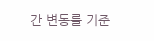간 변동률 기준